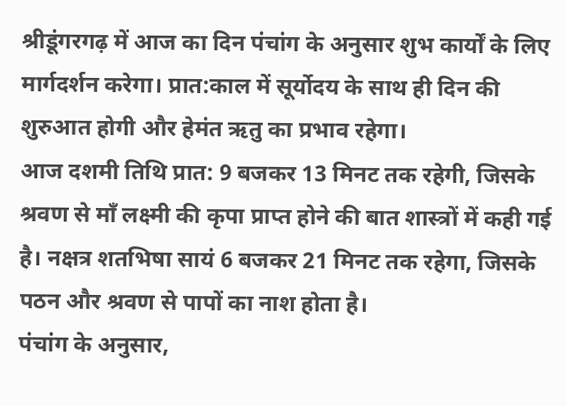श्रीडूंगरगढ़ में आज का दिन पंचांग के अनुसार शुभ कार्यों के लिए मार्गदर्शन करेगा। प्रात:काल में सूर्योदय के साथ ही दिन की शुरुआत होगी और हेमंत ऋतु का प्रभाव रहेगा।
आज दशमी तिथि प्रात: 9 बजकर 13 मिनट तक रहेगी, जिसके श्रवण से माँ लक्ष्मी की कृपा प्राप्त होने की बात शास्त्रों में कही गई है। नक्षत्र शतभिषा सायं 6 बजकर 21 मिनट तक रहेगा, जिसके पठन और श्रवण से पापों का नाश होता है।
पंचांग के अनुसार,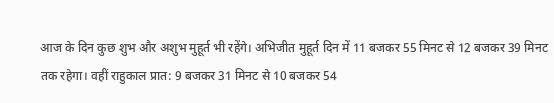आज के दिन कुछ शुभ और अशुभ मुहूर्त भी रहेंगे। अभिजीत मुहूर्त दिन में 11 बजकर 55 मिनट से 12 बजकर 39 मिनट तक रहेगा। वहीं राहुकाल प्रात: 9 बजकर 31 मिनट से 10 बजकर 54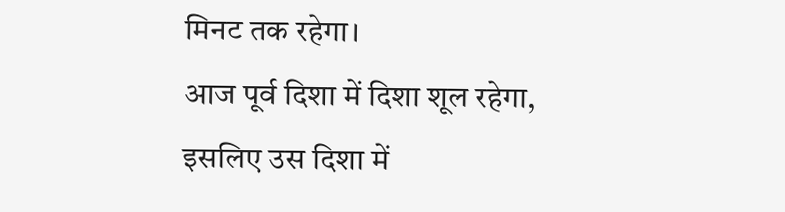मिनट तक रहेगा।
आज पूर्व दिशा में दिशा शूल रहेगा, इसलिए उस दिशा में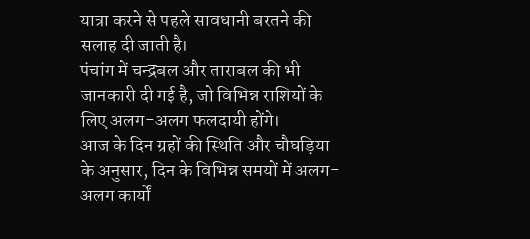यात्रा करने से पहले सावधानी बरतने की सलाह दी जाती है।
पंचांग में चन्द्रबल और ताराबल की भी जानकारी दी गई है, जो विभिन्न राशियों के लिए अलग-अलग फलदायी होंगे।
आज के दिन ग्रहों की स्थिति और चौघड़िया के अनुसार, दिन के विभिन्न समयों में अलग-अलग कार्यों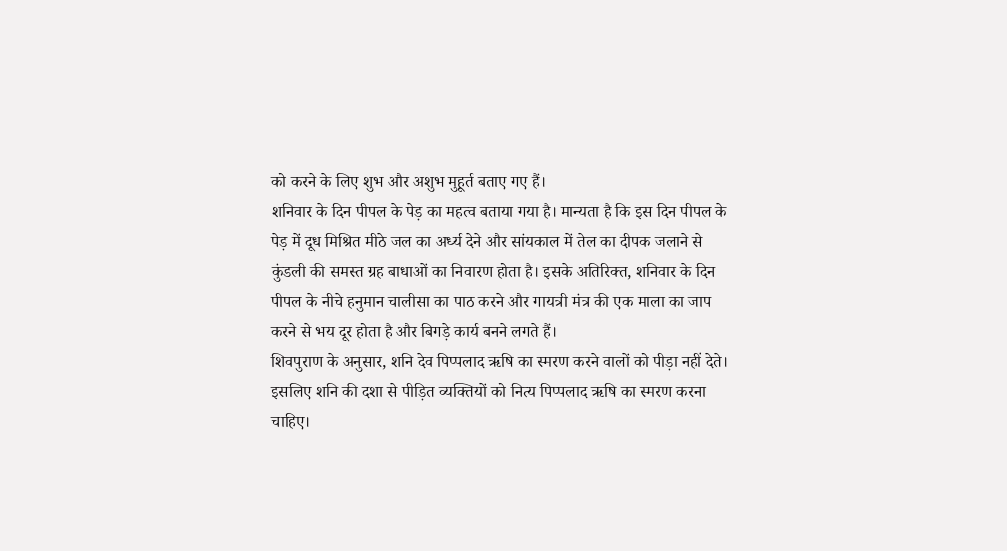को करने के लिए शुभ और अशुभ मुहूर्त बताए गए हैं।
शनिवार के दिन पीपल के पेड़ का महत्व बताया गया है। मान्यता है कि इस दिन पीपल के पेड़ में दूध मिश्रित मीठे जल का अर्ध्य देने और सांयकाल में तेल का दीपक जलाने से कुंडली की समस्त ग्रह बाधाओं का निवारण होता है। इसके अतिरिक्त, शनिवार के दिन पीपल के नीचे हनुमान चालीसा का पाठ करने और गायत्री मंत्र की एक माला का जाप करने से भय दूर होता है और बिगड़े कार्य बनने लगते हैं।
शिवपुराण के अनुसार, शनि देव पिप्पलाद ऋषि का स्मरण करने वालों को पीड़ा नहीं देते। इसलिए शनि की दशा से पीड़ित व्यक्तियों को नित्य पिप्पलाद ऋषि का स्मरण करना चाहिए।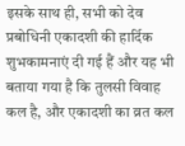इसके साथ ही, सभी को देव प्रबोधिनी एकादशी की हार्दिक शुभकामनाएं दी गई हैं और यह भी बताया गया है कि तुलसी विवाह कल है, और एकादशी का व्रत कल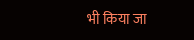भी किया जा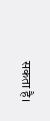सकता है।